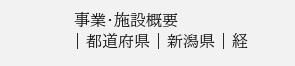事業・施設概要
| 都道府県 | 新潟県 | 経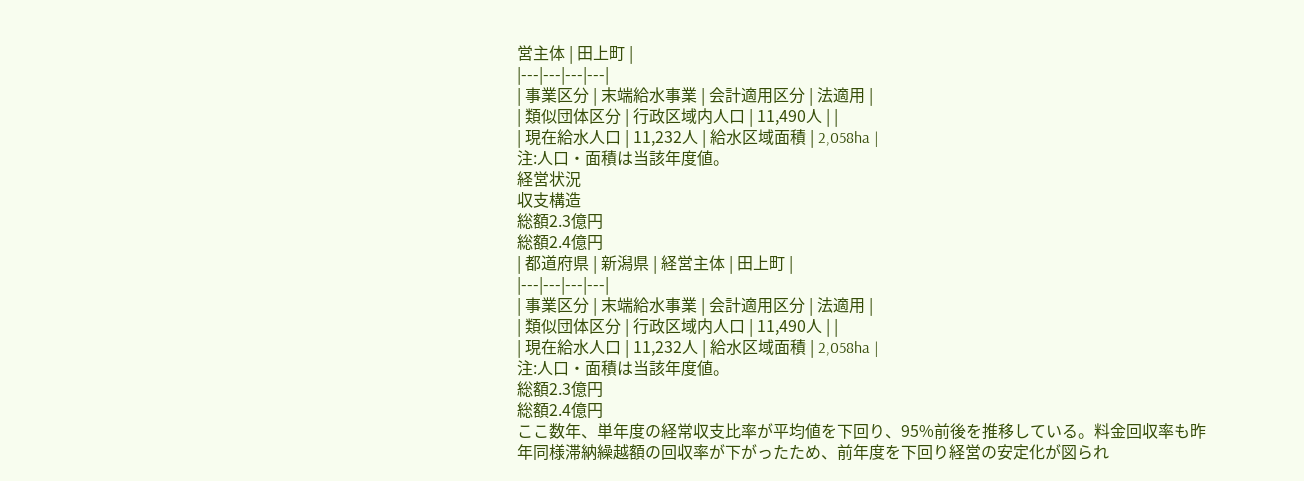営主体 | 田上町 |
|---|---|---|---|
| 事業区分 | 末端給水事業 | 会計適用区分 | 法適用 |
| 類似団体区分 | 行政区域内人口 | 11,490人 | |
| 現在給水人口 | 11,232人 | 給水区域面積 | 2,058ha |
注:人口・面積は当該年度値。
経営状況
収支構造
総額2.3億円
総額2.4億円
| 都道府県 | 新潟県 | 経営主体 | 田上町 |
|---|---|---|---|
| 事業区分 | 末端給水事業 | 会計適用区分 | 法適用 |
| 類似団体区分 | 行政区域内人口 | 11,490人 | |
| 現在給水人口 | 11,232人 | 給水区域面積 | 2,058ha |
注:人口・面積は当該年度値。
総額2.3億円
総額2.4億円
ここ数年、単年度の経常収支比率が平均値を下回り、95%前後を推移している。料金回収率も昨年同様滞納繰越額の回収率が下がったため、前年度を下回り経営の安定化が図られ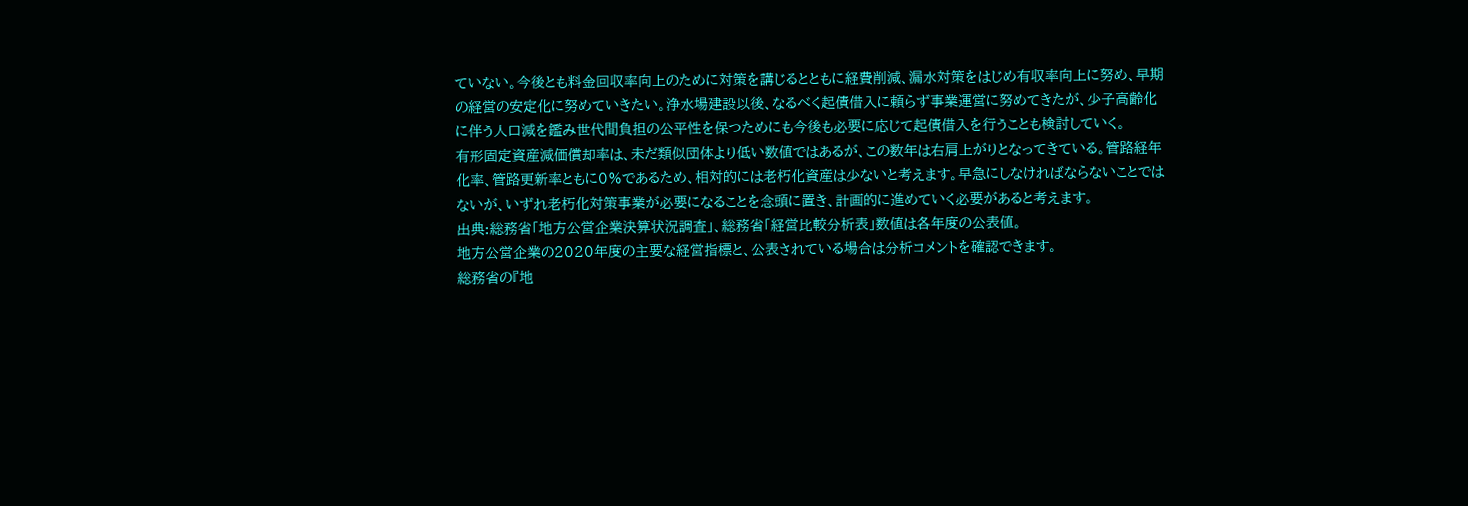ていない。今後とも料金回収率向上のために対策を講じるとともに経費削減、漏水対策をはじめ有収率向上に努め、早期の経営の安定化に努めていきたい。浄水場建設以後、なるべく起債借入に頼らず事業運営に努めてきたが、少子高齢化に伴う人口減を鑑み世代間負担の公平性を保つためにも今後も必要に応じて起債借入を行うことも検討していく。
有形固定資産減価償却率は、未だ類似団体より低い数値ではあるが、この数年は右肩上がりとなってきている。管路経年化率、管路更新率ともに0%であるため、相対的には老朽化資産は少ないと考えます。早急にしなければならないことではないが、いずれ老朽化対策事業が必要になることを念頭に置き、計画的に進めていく必要があると考えます。
出典:総務省「地方公営企業決算状況調査」、総務省「経営比較分析表」数値は各年度の公表値。
地方公営企業の2020年度の主要な経営指標と、公表されている場合は分析コメントを確認できます。
総務省の『地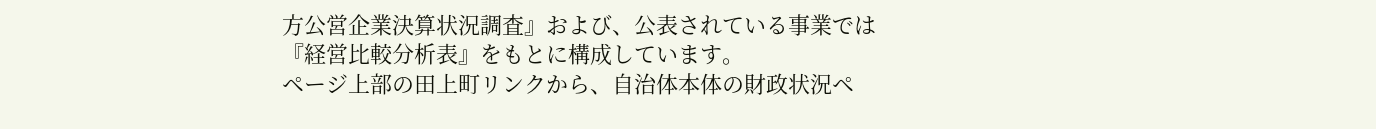方公営企業決算状況調査』および、公表されている事業では『経営比較分析表』をもとに構成しています。
ページ上部の田上町リンクから、自治体本体の財政状況ペ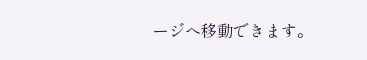ージへ移動できます。